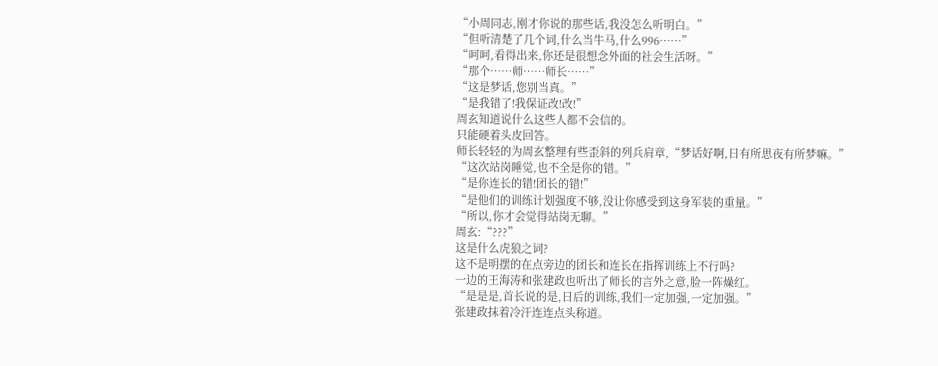“小周同志,刚才你说的那些话,我没怎么听明白。”
“但听清楚了几个词,什么当牛马,什么996……”
“呵呵,看得出来,你还是很想念外面的社会生活呀。”
“那个……师……师长……”
“这是梦话,您别当真。”
“是我错了!我保证改!改!”
周玄知道说什么这些人都不会信的。
只能硬着头皮回答。
师长轻轻的为周玄整理有些歪斜的列兵肩章,“梦话好啊,日有所思夜有所梦嘛。”
“这次站岗睡觉,也不全是你的错。”
“是你连长的错!团长的错!”
“是他们的训练计划强度不够,没让你感受到这身军装的重量。”
“所以,你才会觉得站岗无聊。”
周玄:“???”
这是什么虎狼之词?
这不是明摆的在点旁边的团长和连长在指挥训练上不行吗?
一边的王海涛和张建政也听出了师长的言外之意,脸一阵燥红。
“是是是,首长说的是,日后的训练,我们一定加强,一定加强。”
张建政抹着冷汗连连点头称道。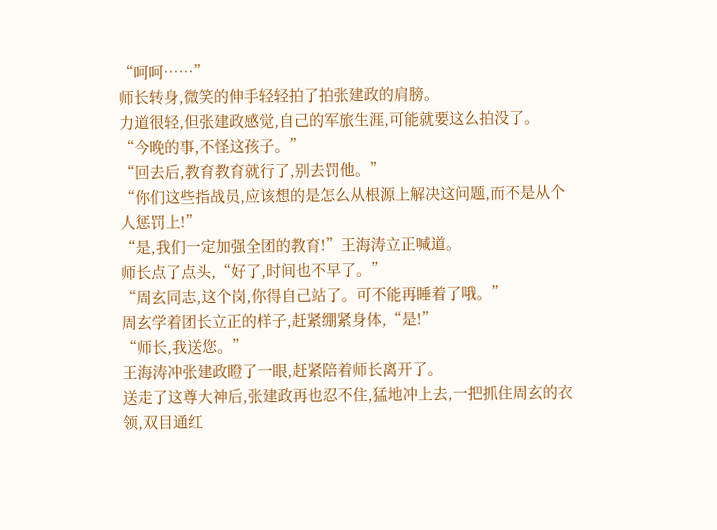“呵呵……”
师长转身,微笑的伸手轻轻拍了拍张建政的肩膀。
力道很轻,但张建政感觉,自己的军旅生涯,可能就要这么拍没了。
“今晚的事,不怪这孩子。”
“回去后,教育教育就行了,别去罚他。”
“你们这些指战员,应该想的是怎么从根源上解决这问题,而不是从个人惩罚上!”
“是,我们一定加强全团的教育!”王海涛立正喊道。
师长点了点头,“好了,时间也不早了。”
“周玄同志,这个岗,你得自己站了。可不能再睡着了哦。”
周玄学着团长立正的样子,赶紧绷紧身体,“是!”
“师长,我送您。”
王海涛冲张建政瞪了一眼,赶紧陪着师长离开了。
送走了这尊大神后,张建政再也忍不住,猛地冲上去,一把抓住周玄的衣领,双目通红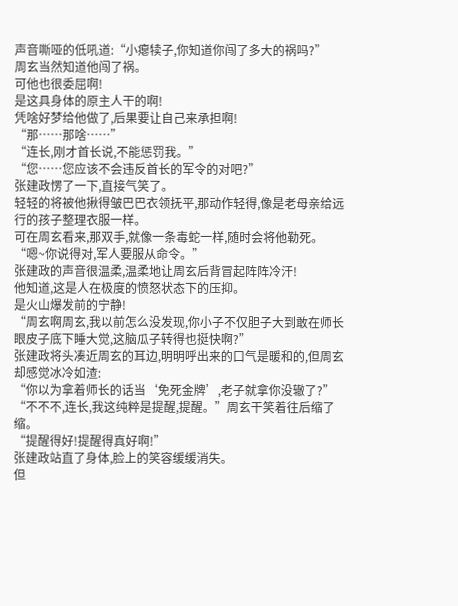声音嘶哑的低吼道:“小瘪犊子,你知道你闯了多大的祸吗?”
周玄当然知道他闯了祸。
可他也很委屈啊!
是这具身体的原主人干的啊!
凭啥好梦给他做了,后果要让自己来承担啊!
“那……那啥……”
“连长,刚才首长说,不能惩罚我。”
“您……您应该不会违反首长的军令的对吧?”
张建政愣了一下,直接气笑了。
轻轻的将被他揪得皱巴巴衣领抚平,那动作轻得,像是老母亲给远行的孩子整理衣服一样。
可在周玄看来,那双手,就像一条毒蛇一样,随时会将他勒死。
“嗯~你说得对,军人要服从命令。”
张建政的声音很温柔,温柔地让周玄后背冒起阵阵冷汗!
他知道,这是人在极度的愤怒状态下的压抑。
是火山爆发前的宁静!
“周玄啊周玄,我以前怎么没发现,你小子不仅胆子大到敢在师长眼皮子底下睡大觉,这脑瓜子转得也挺快啊?”
张建政将头凑近周玄的耳边,明明呼出来的口气是暖和的,但周玄却感觉冰冷如渣:
“你以为拿着师长的话当‘免死金牌’,老子就拿你没辙了?”
“不不不,连长,我这纯粹是提醒,提醒。”周玄干笑着往后缩了缩。
“提醒得好!提醒得真好啊!”
张建政站直了身体,脸上的笑容缓缓消失。
但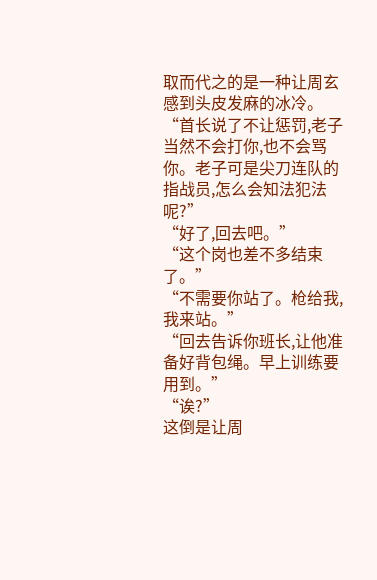取而代之的是一种让周玄感到头皮发麻的冰冷。
“首长说了不让惩罚,老子当然不会打你,也不会骂你。老子可是尖刀连队的指战员,怎么会知法犯法呢?”
“好了,回去吧。”
“这个岗也差不多结束了。”
“不需要你站了。枪给我,我来站。”
“回去告诉你班长,让他准备好背包绳。早上训练要用到。”
“诶?”
这倒是让周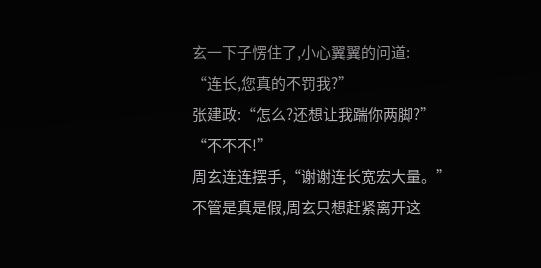玄一下子愣住了,小心翼翼的问道:
“连长,您真的不罚我?”
张建政:“怎么?还想让我踹你两脚?”
“不不不!”
周玄连连摆手,“谢谢连长宽宏大量。”
不管是真是假,周玄只想赶紧离开这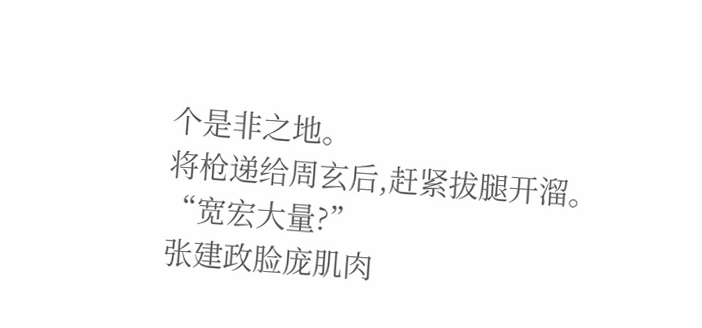个是非之地。
将枪递给周玄后,赶紧拔腿开溜。
“宽宏大量?”
张建政脸庞肌肉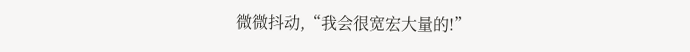微微抖动,“我会很宽宏大量的!”